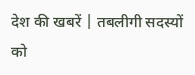देश की खबरें | तबलीगी सदस्यों को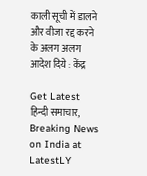काली सूची में डालने और वीजा रद्द करने के अलग अलग आदेश दिये : केंद्र

Get Latest हिन्दी समाचार, Breaking News on India at LatestLY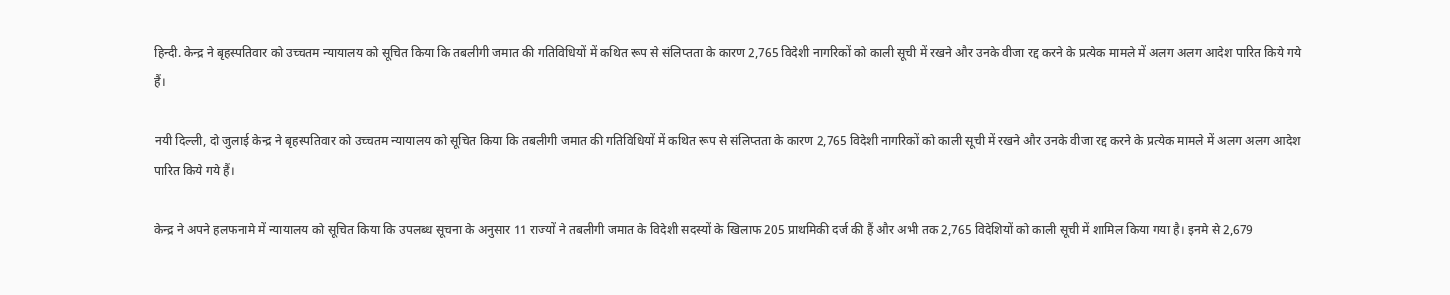हिन्दी. केन्द्र ने बृहस्पतिवार को उच्चतम न्यायालय को सूचित किया कि तबलीगी जमात की गतिविधियों में कथित रूप से संलिप्तता के कारण 2,765 विदेशी नागरिकों को काली सूची में रखने और उनके वीजा रद्द करने के प्रत्येक मामले में अलग अलग आदेश पारित किये गये हैं।

नयी दिल्ली, दो जुलाई केन्द्र ने बृहस्पतिवार को उच्चतम न्यायालय को सूचित किया कि तबलीगी जमात की गतिविधियों में कथित रूप से संलिप्तता के कारण 2,765 विदेशी नागरिकों को काली सूची में रखने और उनके वीजा रद्द करने के प्रत्येक मामले में अलग अलग आदेश पारित किये गये हैं।

केन्द्र ने अपने हलफनामे में न्यायालय को सूचित किया कि उपलब्ध सूचना के अनुसार 11 राज्यों ने तबलीगी जमात के विदेशी सदस्यों के खिलाफ 205 प्राथमिकी दर्ज की हैं और अभी तक 2,765 विदेशियों को काली सूची में शामिल किया गया है। इनमे से 2,679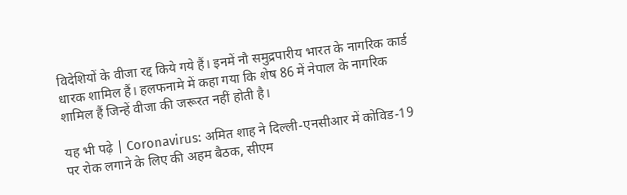विदेशियों के वीजा रद्द किये गये हैं। इनमें नौ समुद्रपारीय भारत के नागरिक कार्ड धारक शामिल हैं। हलफनामे में कहा गया कि शेष 86 में नेपाल के नागरिक शामिल हैं जिन्हें वीजा की जरूरत नहीं होती है।

यह भी पढ़े | Coronavirus: अमित शाह ने दिल्ली-एनसीआर में कोविड-19 पर रोक लगाने के लिए की अहम बैठक, सीएम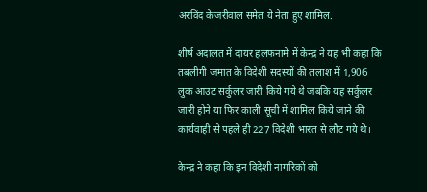अरविंद केजरीवाल समेत ये नेता हुए शामिल.

शीर्ष अदालत में दायर हलफनामे में केन्द्र ने यह भी कहा कि तबलीगी जमात के विदेशी सदस्यों की तलाश में 1,906 लुक आउट सर्कुलर जारी किये गये थे जबकि यह सर्कुलर जारी होने या फिर काली सूची में शामिल किये जाने की कार्यवाही से पहले ही 227 विदेशी भारत से लौट गये थे।

केन्द्र ने कहा कि इन विदेशी नागरिकों को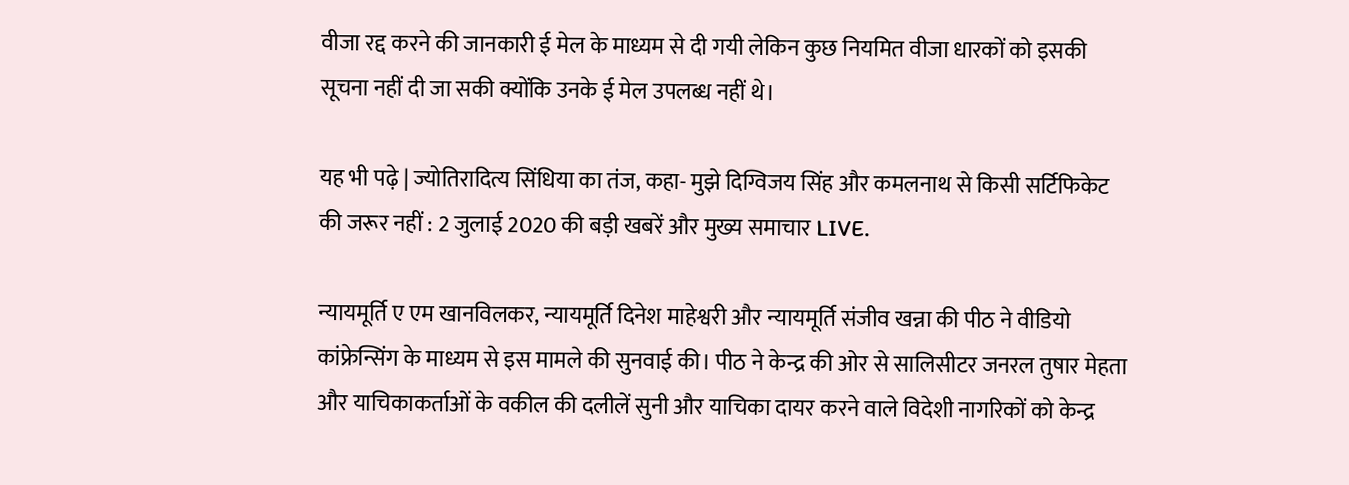वीजा रद्द करने की जानकारी ई मेल के माध्यम से दी गयी लेकिन कुछ नियमित वीजा धारकों को इसकी सूचना नहीं दी जा सकी क्योंकि उनके ई मेल उपलब्ध नहीं थे।

यह भी पढ़े | ज्योतिरादित्य सिंधिया का तंज, कहा- मुझे दिग्विजय सिंह और कमलनाथ से किसी सर्टिफिकेट की जरूर नहीं : 2 जुलाई 2020 की बड़ी खबरें और मुख्य समाचार LIVE.

न्यायमूर्ति ए एम खानविलकर, न्यायमूर्ति दिनेश माहेश्वरी और न्यायमूर्ति संजीव खन्ना की पीठ ने वीडियो कांफ्रेन्सिंग के माध्यम से इस मामले की सुनवाई की। पीठ ने केन्द्र की ओर से सालिसीटर जनरल तुषार मेहता और याचिकाकर्ताओं के वकील की दलीलें सुनी और याचिका दायर करने वाले विदेशी नागरिकों को केन्द्र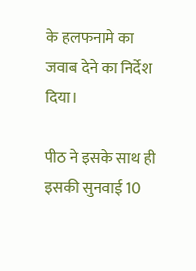के हलफनामे का जवाब देने का निर्देश दिया।

पीठ ने इसके साथ ही इसकी सुनवाई 10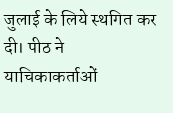जुलाई के लिये स्थगित कर दी। पीठ ने याचिकाकर्ताओं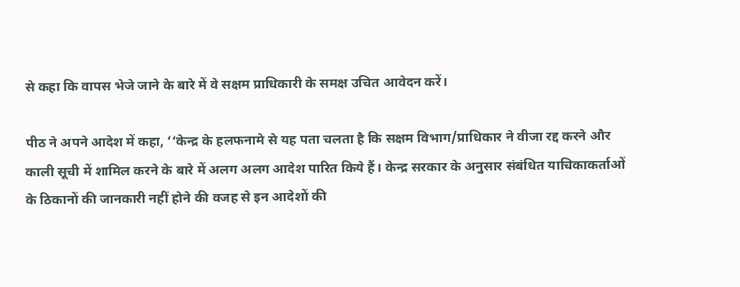से कहा कि वापस भेजे जाने के बारे में वे सक्षम प्राधिकारी के समक्ष उचित आवेदन करें।

पीठ ने अपने आदेश में कहा, ‘‘केन्द्र के हलफनामे से यह पता चलता है कि सक्षम विभाग/प्राधिकार ने वीजा रद्द करने और काली सूची में शामिल करने के बारे में अलग अलग आदेश पारित किये हैं। केन्द्र सरकार के अनुसार संबंधित याचिकाकर्ताओं के ठिकानों की जानकारी नहीं होने की वजह से इन आदेशों की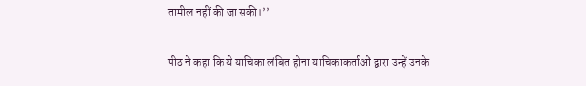तामील नहीं की जा सकी।’’

पीठ ने कहा कि ये याचिका लंबित होना याचिकाकर्ताओं द्वारा उन्हें उनके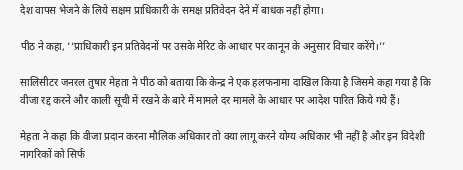देश वापस भेजने के लिये सक्षम प्राधिकारी के समक्ष प्रतिवेदन देने में बाधक नहीं होगा।

पीठ ने कहा, ‘‘प्राधिकारी इन प्रतिवेदनों पर उसके मेरिट के आधार पर कानून के अनुसार विचार करेंगे।’’

सालिसीटर जनरल तुषार मेहता ने पीठ को बताया कि केन्द्र ने एक हलफनामा दाखिल किया है जिसमे कहा गया है कि वीजा रद्द करने और काली सूची में रखने के बारे में मामले दर मामले के आधार पर आदेश पारित किये गये हैं।

मेहता ने कहा कि वीजा प्रदान करना मौलिक अधिकार तो क्या लागू करने योग्य अधिकार भी नहीं है और इन विदेशी नागरिकों को सिर्फ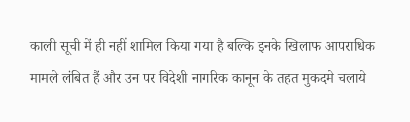काली सूची में ही नहीं शामिल किया गया है बल्कि इनके खिलाफ आपराधिक मामले लंबित हैं और उन पर विदेशी नागरिक कानून के तहत मुकदमे चलाये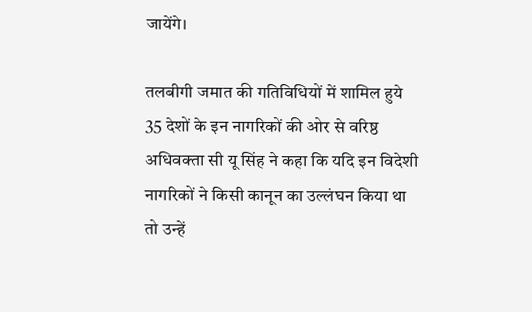जायेंगे।

तलबीगी जमात की गतिविधियों में शामिल हुये 35 देशों के इन नागरिकों की ओर से वरिष्ठ अधिवक्ता सी यू सिंह ने कहा कि यदि इन विदेशी नागरिकों ने किसी कानून का उल्लंघन किया था तो उन्हें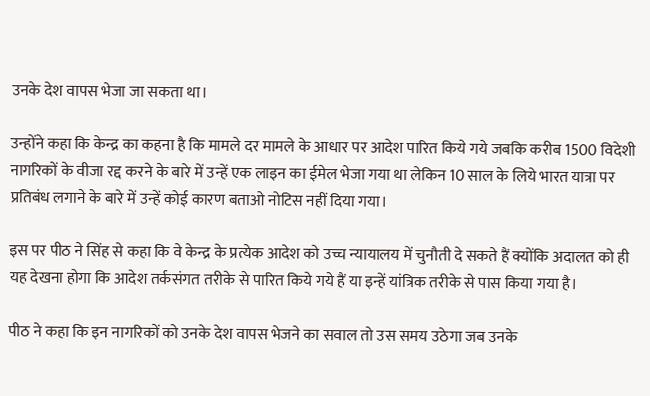उनके देश वापस भेजा जा सकता था।

उन्होंने कहा कि केन्द्र का कहना है कि मामले दर मामले के आधार पर आदेश पारित किये गये जबकि करीब 1500 विदेशी नागरिकों के वीजा रद्द करने के बारे में उन्हें एक लाइन का ईमेल भेजा गया था लेकिन 10 साल के लिये भारत यात्रा पर प्रतिबंध लगाने के बारे में उन्हें कोई कारण बताओ नोटिस नहीं दिया गया।

इस पर पीठ ने सिंह से कहा कि वे केन्द्र के प्रत्येक आदेश को उच्च न्यायालय में चुनौती दे सकते हैं क्योंकि अदालत को ही यह देखना होगा कि आदेश तर्कसंगत तरीके से पारित किये गये हैं या इन्हें यांत्रिक तरीके से पास किया गया है।

पीठ ने कहा कि इन नागरिकों को उनके देश वापस भेजने का सवाल तो उस समय उठेगा जब उनके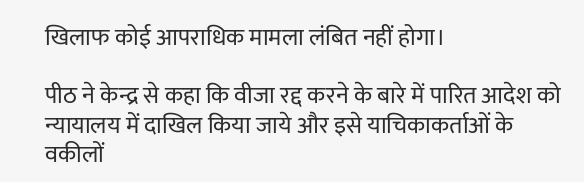खिलाफ कोई आपराधिक मामला लंबित नहीं होगा।

पीठ ने केन्द्र से कहा कि वीजा रद्द करने के बारे में पारित आदेश को न्यायालय में दाखिल किया जाये और इसे याचिकाकर्ताओं के वकीलों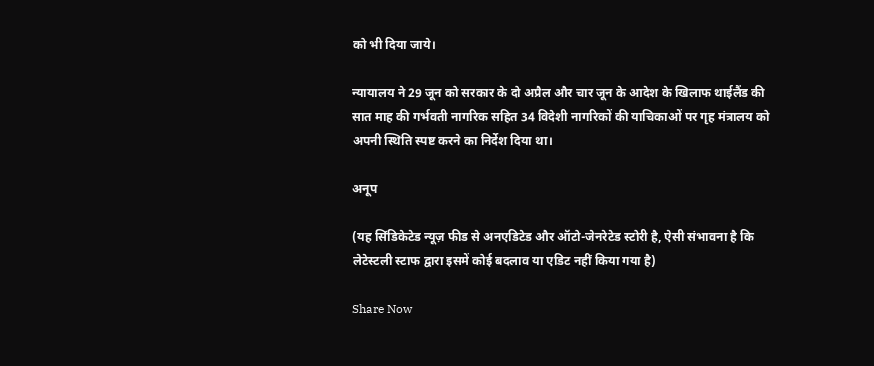को भी दिया जाये।

न्यायालय ने 29 जून को सरकार के दो अप्रैल और चार जून के आदेश के खिलाफ थाईलैंड की सात माह की गर्भवती नागरिक सहित 34 विदेशी नागरिकों की याचिकाओं पर गृह मंत्रालय को अपनी स्थिति स्पष्ट करने का निर्देश दिया था।

अनूप

(यह सिंडिकेटेड न्यूज़ फीड से अनएडिटेड और ऑटो-जेनरेटेड स्टोरी है, ऐसी संभावना है कि लेटेस्टली स्टाफ द्वारा इसमें कोई बदलाव या एडिट नहीं किया गया है)

Share Now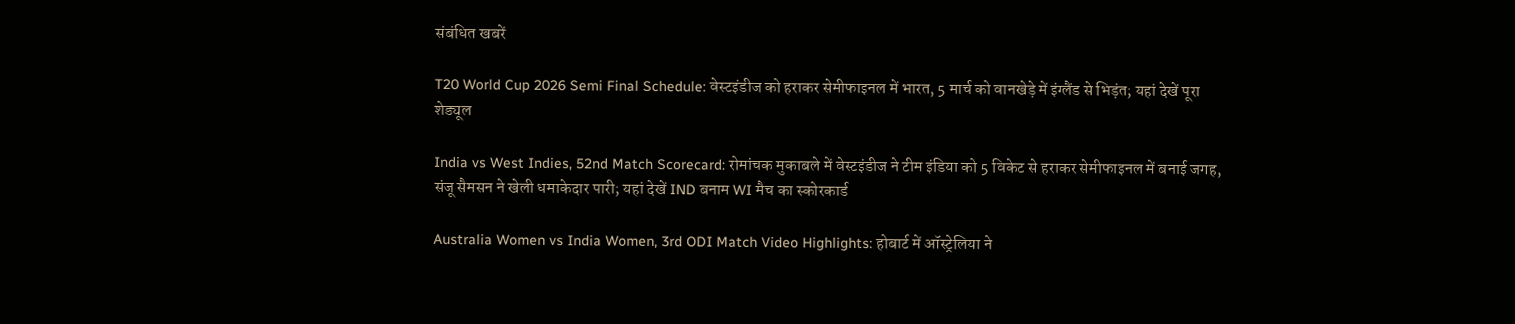संबंधित खबरें

T20 World Cup 2026 Semi Final Schedule: वेस्टइंडीज को हराकर सेमीफाइनल में भारत, 5 मार्च को वानखेड़े में इंग्लैंड से भिड़ंत; यहां देखें पूरा शेड्यूल

India vs West Indies, 52nd Match Scorecard: रोमांचक मुकाबले में वेस्टइंडीज ने टीम इंडिया को 5 विकेट से हराकर सेमीफाइनल में बनाई जगह, संजू सैमसन ने खेली धमाकेदार पारी; यहां देखें IND बनाम WI मैच का स्कोरकार्ड

Australia Women vs India Women, 3rd ODI Match Video Highlights: होबार्ट में ऑस्ट्रेलिया ने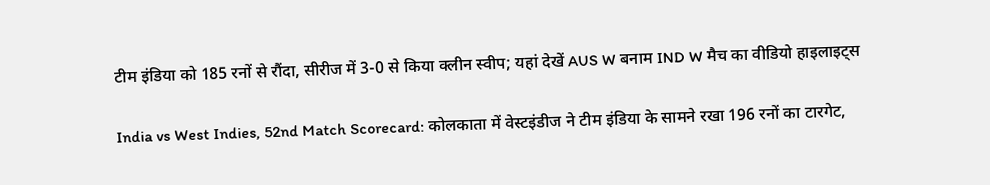टीम इंडिया को 185 रनों से रौंदा, सीरीज में 3-0 से किया क्लीन स्वीप; यहां देखें AUS W बनाम IND W मैच का वीडियो हाइलाइट्स

India vs West Indies, 52nd Match Scorecard: कोलकाता में वेस्टइंडीज ने टीम इंडिया के सामने रखा 196 रनों का टारगेट,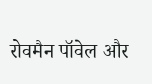रोवमैन पॉवेल और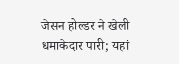जेसन होल्डर ने खेली धमाकेदार पारी; यहां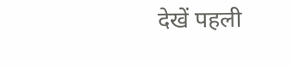देखें पहली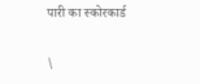पारी का स्कोरकार्ड

\